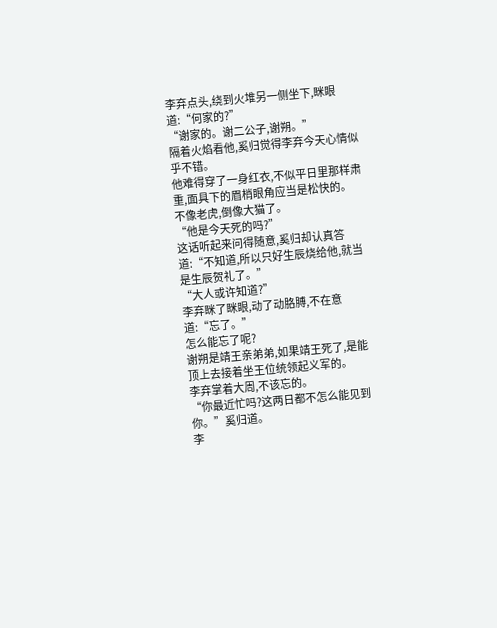李弃点头,绕到火堆另一侧坐下,眯眼道:“何家的?”
“谢家的。谢二公子,谢朔。”
隔着火焰看他,奚归觉得李弃今天心情似乎不错。
他难得穿了一身红衣,不似平日里那样肃重,面具下的眉梢眼角应当是松快的。
不像老虎,倒像大猫了。
“他是今天死的吗?”
这话听起来问得随意,奚归却认真答道:“不知道,所以只好生辰烧给他,就当是生辰贺礼了。”
“大人或许知道?”
李弃眯了眯眼,动了动胳膊,不在意道:“忘了。”
怎么能忘了呢?
谢朔是靖王亲弟弟,如果靖王死了,是能顶上去接着坐王位统领起义军的。
李弃掌着大周,不该忘的。
“你最近忙吗?这两日都不怎么能见到你。”奚归道。
李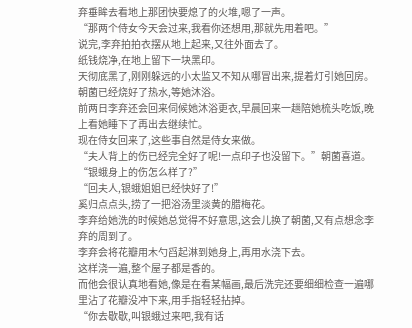弃垂眸去看地上那团快要熄了的火堆,嗯了一声。
“那两个侍女今天会过来,我看你还想用,那就先用着吧。”
说完,李弃拍拍衣摆从地上起来,又往外面去了。
纸钱烧净,在地上留下一块黑印。
天彻底黑了,刚刚躲远的小太监又不知从哪冒出来,提着灯引她回房。
朝菌已经烧好了热水,等她沐浴。
前两日李弃还会回来伺候她沐浴更衣,早晨回来一趟陪她梳头吃饭,晚上看她睡下了再出去继续忙。
现在侍女回来了,这些事自然是侍女来做。
“夫人背上的伤已经完全好了呢!一点印子也没留下。”朝菌喜道。
“银蛾身上的伤怎么样了?”
“回夫人,银蛾姐姐已经快好了!”
奚归点点头,捞了一把浴汤里淡黄的腊梅花。
李弃给她洗的时候她总觉得不好意思,这会儿换了朝菌,又有点想念李弃的周到了。
李弃会将花瓣用木勺舀起淋到她身上,再用水浇下去。
这样浇一遍,整个屋子都是香的。
而他会很认真地看她,像是在看某幅画,最后洗完还要细细检查一遍哪里沾了花瓣没冲下来,用手指轻轻拈掉。
“你去歇歇,叫银蛾过来吧,我有话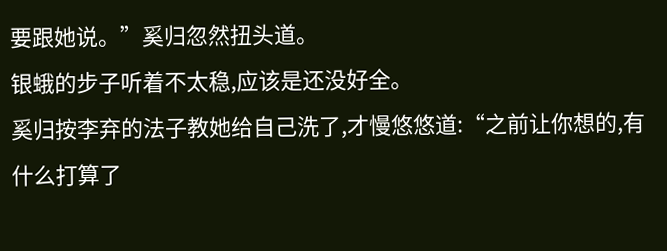要跟她说。”奚归忽然扭头道。
银蛾的步子听着不太稳,应该是还没好全。
奚归按李弃的法子教她给自己洗了,才慢悠悠道:“之前让你想的,有什么打算了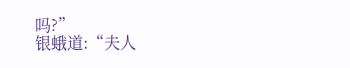吗?”
银蛾道:“夫人